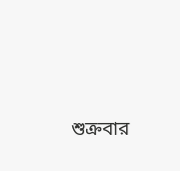শুক্রবার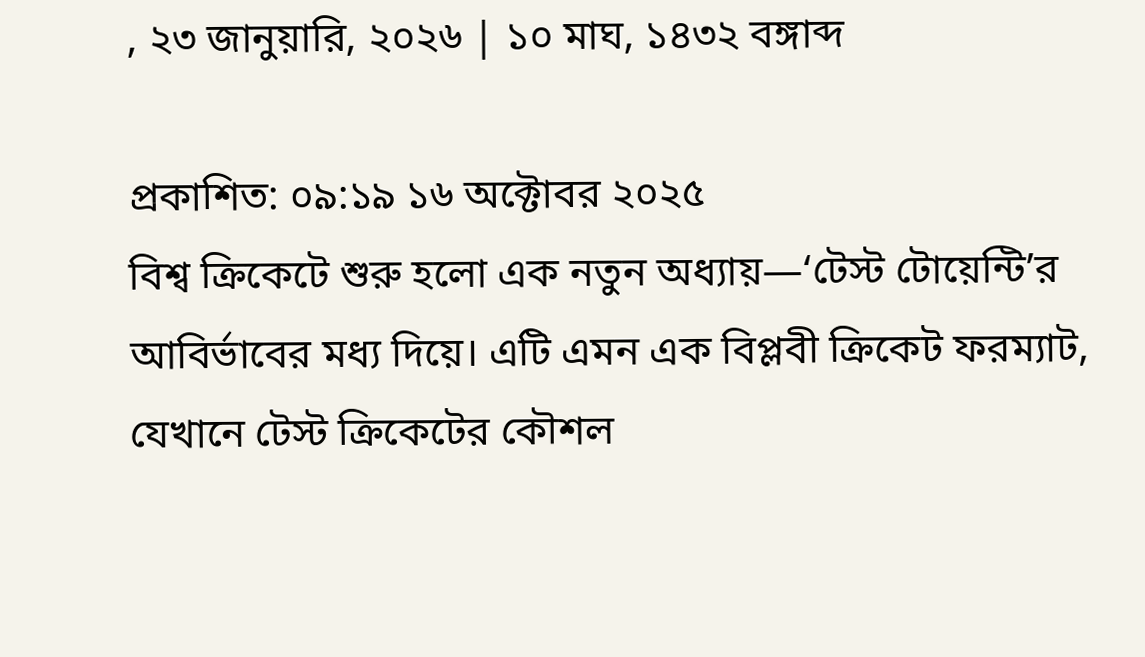, ২৩ জানুয়ারি, ২০২৬ | ১০ মাঘ, ১৪৩২ বঙ্গাব্দ

প্রকাশিত: ০৯:১৯ ১৬ অক্টোবর ২০২৫
বিশ্ব ক্রিকেটে শুরু হলো এক নতুন অধ্যায়—‘টেস্ট টোয়েন্টি’র আবির্ভাবের মধ্য দিয়ে। এটি এমন এক বিপ্লবী ক্রিকেট ফরম্যাট, যেখানে টেস্ট ক্রিকেটের কৌশল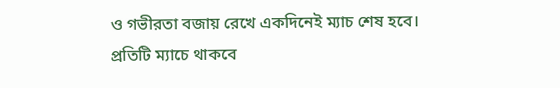ও গভীরতা বজায় রেখে একদিনেই ম্যাচ শেষ হবে। প্রতিটি ম্যাচে থাকবে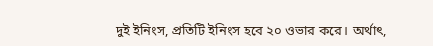দুই ইনিংস, প্রতিটি ইনিংস হবে ২০ ওভার করে। অর্থাৎ,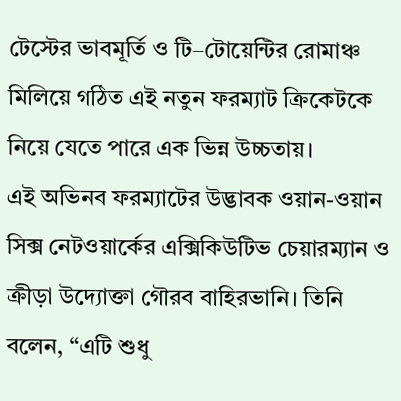টেস্টের ভাবমূর্তি ও টি–টোয়েন্টির রোমাঞ্চ মিলিয়ে গঠিত এই নতুন ফরম্যাট ক্রিকেটকে নিয়ে যেতে পারে এক ভিন্ন উচ্চতায়।
এই অভিনব ফরম্যাটের উদ্ভাবক ওয়ান-ওয়ান সিক্স নেটওয়ার্কের এক্সিকিউটিভ চেয়ারম্যান ও ক্রীড়া উদ্যোক্তা গৌরব বাহিরভানি। তিনি বলেন, “এটি শুধু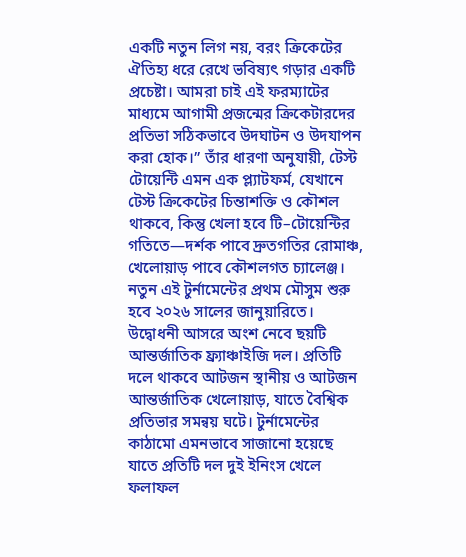একটি নতুন লিগ নয়, বরং ক্রিকেটের ঐতিহ্য ধরে রেখে ভবিষ্যৎ গড়ার একটি প্রচেষ্টা। আমরা চাই এই ফরম্যাটের মাধ্যমে আগামী প্রজন্মের ক্রিকেটারদের প্রতিভা সঠিকভাবে উদঘাটন ও উদযাপন করা হোক।” তাঁর ধারণা অনুযায়ী, টেস্ট টোয়েন্টি এমন এক প্ল্যাটফর্ম, যেখানে টেস্ট ক্রিকেটের চিন্তাশক্তি ও কৌশল থাকবে, কিন্তু খেলা হবে টি–টোয়েন্টির গতিতে—দর্শক পাবে দ্রুতগতির রোমাঞ্চ, খেলোয়াড় পাবে কৌশলগত চ্যালেঞ্জ।
নতুন এই টুর্নামেন্টের প্রথম মৌসুম শুরু হবে ২০২৬ সালের জানুয়ারিতে। উদ্বোধনী আসরে অংশ নেবে ছয়টি আন্তর্জাতিক ফ্র্যাঞ্চাইজি দল। প্রতিটি দলে থাকবে আটজন স্থানীয় ও আটজন আন্তর্জাতিক খেলোয়াড়, যাতে বৈশ্বিক প্রতিভার সমন্বয় ঘটে। টুর্নামেন্টের কাঠামো এমনভাবে সাজানো হয়েছে যাতে প্রতিটি দল দুই ইনিংস খেলে ফলাফল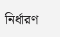নির্ধারণ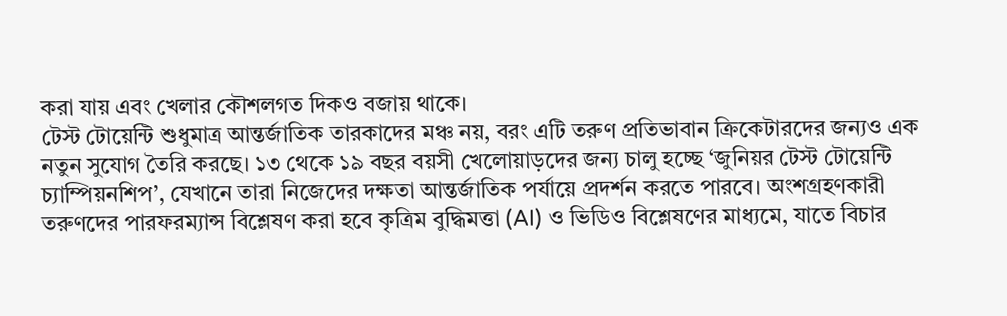করা যায় এবং খেলার কৌশলগত দিকও বজায় থাকে।
টেস্ট টোয়েন্টি শুধুমাত্র আন্তর্জাতিক তারকাদের মঞ্চ নয়, বরং এটি তরুণ প্রতিভাবান ক্রিকেটারদের জন্যও এক নতুন সুযোগ তৈরি করছে। ১৩ থেকে ১৯ বছর বয়সী খেলোয়াড়দের জন্য চালু হচ্ছে ‘জুনিয়র টেস্ট টোয়েন্টি চ্যাম্পিয়নশিপ’, যেখানে তারা নিজেদের দক্ষতা আন্তর্জাতিক পর্যায়ে প্রদর্শন করতে পারবে। অংশগ্রহণকারী তরুণদের পারফরম্যান্স বিশ্লেষণ করা হবে কৃত্রিম বুদ্ধিমত্তা (AI) ও ভিডিও বিশ্লেষণের মাধ্যমে, যাতে বিচার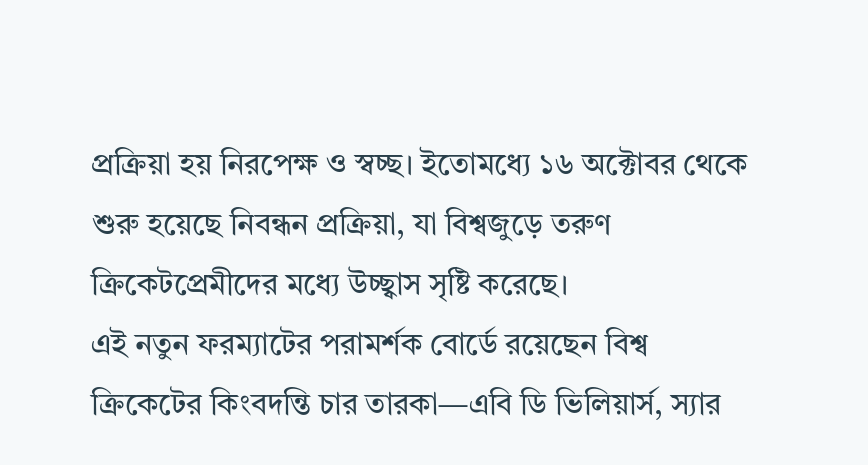প্রক্রিয়া হয় নিরপেক্ষ ও স্বচ্ছ। ইতোমধ্যে ১৬ অক্টোবর থেকে শুরু হয়েছে নিবন্ধন প্রক্রিয়া, যা বিশ্বজুড়ে তরুণ ক্রিকেটপ্রেমীদের মধ্যে উচ্ছ্বাস সৃষ্টি করেছে।
এই নতুন ফরম্যাটের পরামর্শক বোর্ডে রয়েছেন বিশ্ব ক্রিকেটের কিংবদন্তি চার তারকা—এবি ডি ভিলিয়ার্স, স্যার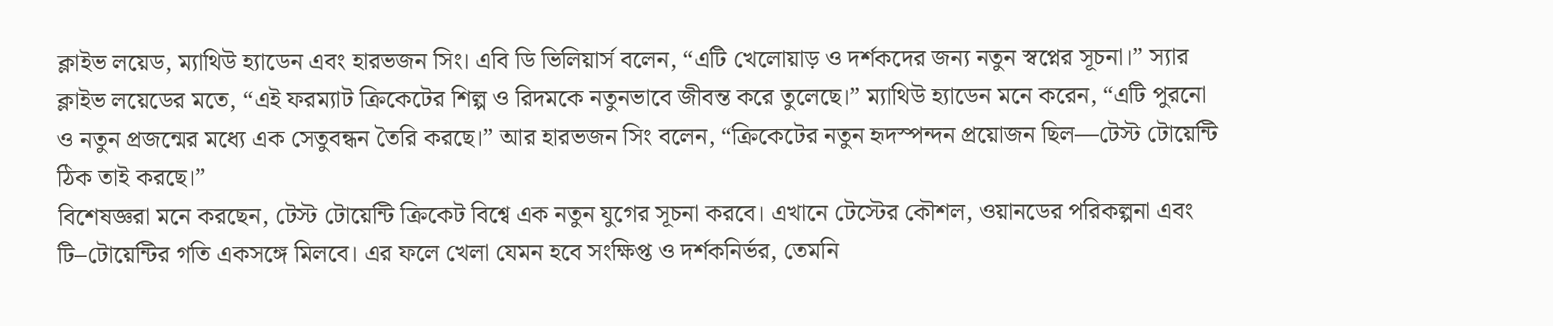ক্লাইভ লয়েড, ম্যাথিউ হ্যাডেন এবং হারভজন সিং। এবি ডি ভিলিয়ার্স বলেন, “এটি খেলোয়াড় ও দর্শকদের জন্য নতুন স্বপ্নের সূচনা।” স্যার ক্লাইভ লয়েডের মতে, “এই ফরম্যাট ক্রিকেটের শিল্প ও রিদমকে নতুনভাবে জীবন্ত করে তুলেছে।” ম্যাথিউ হ্যাডেন মনে করেন, “এটি পুরনো ও নতুন প্রজন্মের মধ্যে এক সেতুবন্ধন তৈরি করছে।” আর হারভজন সিং বলেন, “ক্রিকেটের নতুন হৃদস্পন্দন প্রয়োজন ছিল—টেস্ট টোয়েন্টি ঠিক তাই করছে।”
বিশেষজ্ঞরা মনে করছেন, টেস্ট টোয়েন্টি ক্রিকেট বিশ্বে এক নতুন যুগের সূচনা করবে। এখানে টেস্টের কৌশল, ওয়ানডের পরিকল্পনা এবং টি–টোয়েন্টির গতি একসঙ্গে মিলবে। এর ফলে খেলা যেমন হবে সংক্ষিপ্ত ও দর্শকনির্ভর, তেমনি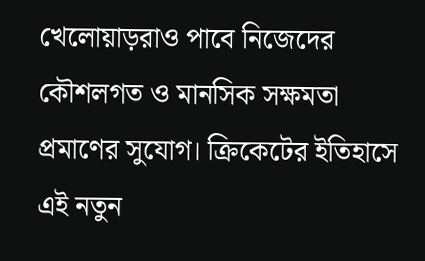খেলোয়াড়রাও পাবে নিজেদের কৌশলগত ও মানসিক সক্ষমতা প্রমাণের সুযোগ। ক্রিকেটের ইতিহাসে এই নতুন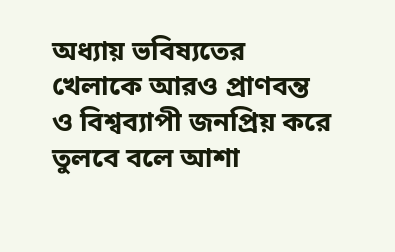অধ্যায় ভবিষ্যতের খেলাকে আরও প্রাণবন্ত ও বিশ্বব্যাপী জনপ্রিয় করে তুলবে বলে আশা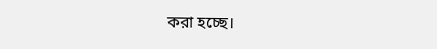করা হচ্ছে।